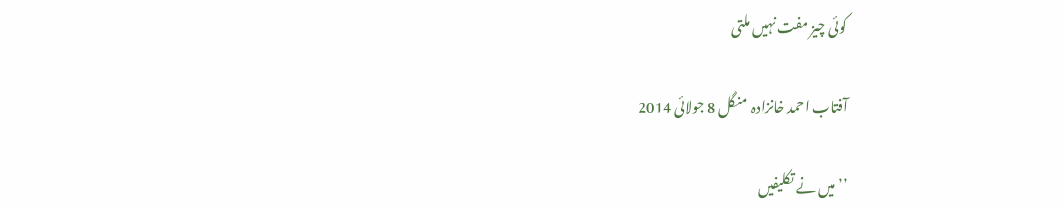کوئی چیز مفت نہیں ملتی

آفتاب احمد خانزادہ  منگل 8 جولائی 2014

’’میں نے تکلیفیں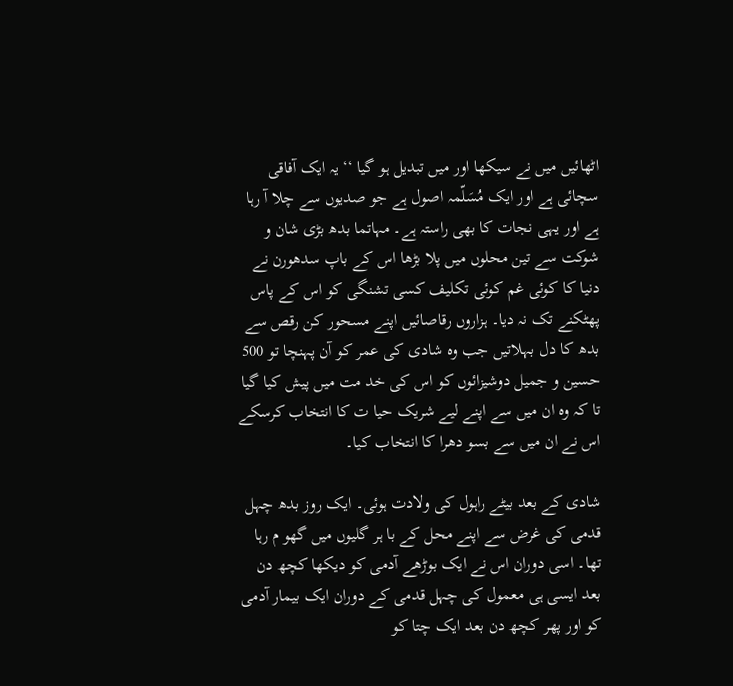اٹھائیں میں نے سیکھا اور میں تبدیل ہو گیا ‘‘ یہ ایک آفاقی سچائی ہے اور ایک مُسَلّمہ اصول ہے جو صدیوں سے چلا آ رہا ہے اور یہی نجات کا بھی راستہ ہے۔ مہاتما بدھ بڑی شان و شوکت سے تین محلوں میں پلا بڑھا اس کے باپ سدھورن نے دنیا کا کوئی غم کوئی تکلیف کسی تشنگی کو اس کے پاس پھٹکنے تک نہ دیا۔ ہزاروں رقاصائیں اپنے مسحور کن رقص سے بدھ کا دل بہلاتیں جب وہ شادی کی عمر کو آن پہنچا تو 500 حسین و جمیل دوشیزائوں کو اس کی خد مت میں پیش کیا گیا تا کہ وہ ان میں سے اپنے لیے شریک حیا ت کا انتخاب کرسکے اس نے ان میں سے بسو دھرا کا انتخاب کیا۔

شادی کے بعد بیٹے راہول کی ولادت ہوئی۔ ایک روز بدھ چہل قدمی کی غرض سے اپنے محل کے با ہر گلیوں میں گھو م رہا تھا۔ اسی دوران اس نے ایک بوڑھے آدمی کو دیکھا کچھ دن بعد ایسی ہی معمول کی چہل قدمی کے دوران ایک بیمار آدمی کو اور پھر کچھ دن بعد ایک چتا کو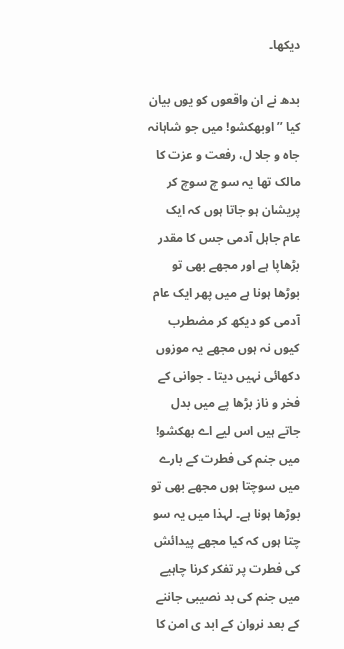دیکھا۔

بدھ نے ان واقعوں کو یوں بیان کیا ’’اوبھکشو! میں جو شاہانہ جاہ و جلا ل، رفعت و عزت کا مالک تھا یہ سو چ سوچ کر پریشان ہو جاتا ہوں کہ ایک عام جاہل آدمی جس کا مقدر بڑھاپا ہے اور مجھے بھی تو بوڑھا ہونا ہے میں پھر ایک عام آدمی کو دیکھ کر مضطرب کیوں نہ ہوں مجھے یہ موزوں دکھائی نہیں دیتا ۔ جوانی کے فخر و ناز بڑھا پے میں بدل جاتے ہیں اس لیے اے بھکشو! میں جنم کی فطرت کے بارے میں سوچتا ہوں مجھے بھی تو بوڑھا ہونا ہے۔ لہذا میں یہ سو چتا ہوں کہ کیا مجھے پیدائش کی فطرت پر تفکر کرنا چاہیے میں جنم کی بد نصیبی جاننے کے بعد نروان کے ابد ی امن کا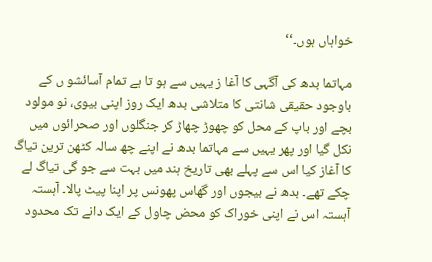خواہاں ہوں۔‘‘

مہاتما بدھ کی آگہی کا آغا ز یہیں سے ہو تا ہے تمام آسائشو ں کے باوجود حقیقی شانتی کا متلاشی بدھ ایک روز اپنی بیوی، نو مولود بچے اور باپ کے محل کو چھوڑ چھاڑ کر جنگلوں اور صحرائوں میں نکل گیا اور پھر یہیں سے مہاتما بدھ نے اپنے چھ سالہ کٹھن ترین تیاگ کا آغاز کیا اس سے پہلے بھی تاریخ ہند میں بہت سے جو گی تیاگ لے چکے تھے۔ بدھ نے بیجوں اور گھاس پھونس پر اپنا پیٹ پالا۔ آہستہ آہستہ اس نے اپنی خوراک کو محض چاول کے ایک دانے تک محدود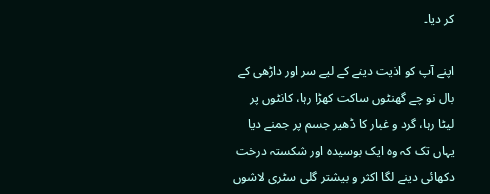کر دیا۔

اپنے آپ کو اذیت دینے کے لیے سر اور داڑھی کے بال نو چے گھنٹوں ساکت کھڑا رہا، کانٹوں پر لیٹا رہا، گرد و غبار کا ڈھیر جسم پر جمنے دیا یہاں تک کہ وہ ایک بوسیدہ اور شکستہ درخت دکھائی دینے لگا اکثر و بیشتر گلی سٹری لاشوں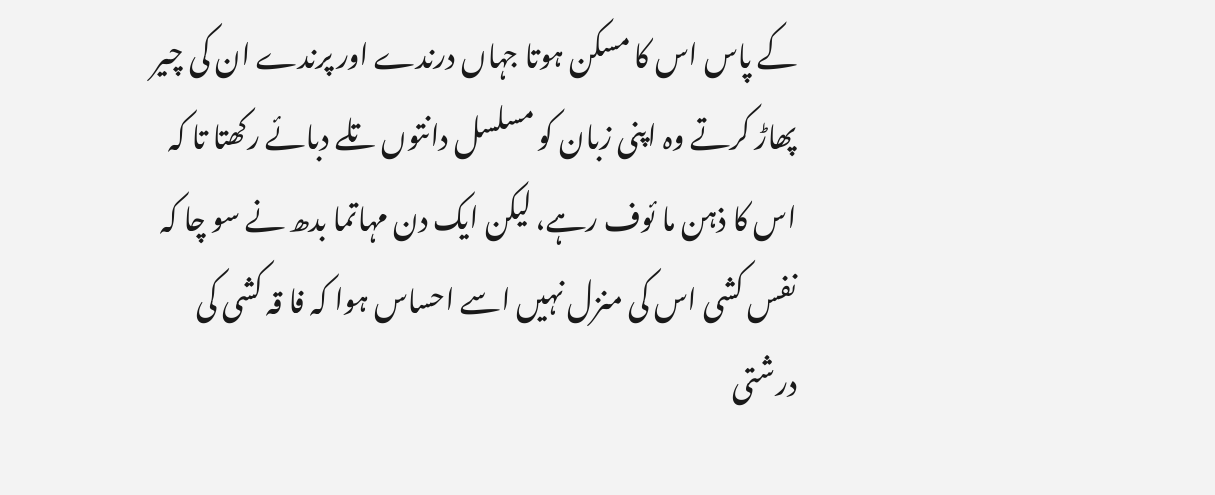کے پاس اس کا مسکن ہوتا جہاں درندے اور پرندے ان کی چیر پھاڑ کرتے وہ اپنی زبان کو مسلسل دانتوں تلے دبائے رکھتا تا کہ اس کا ذہن ما ئوف رہے، لیکن ایک دن مہاتما بدھ نے سو چا کہ نفس کشی اس کی منزل نہیں اسے احساس ہوا کہ فا قہ کشی کی درشتی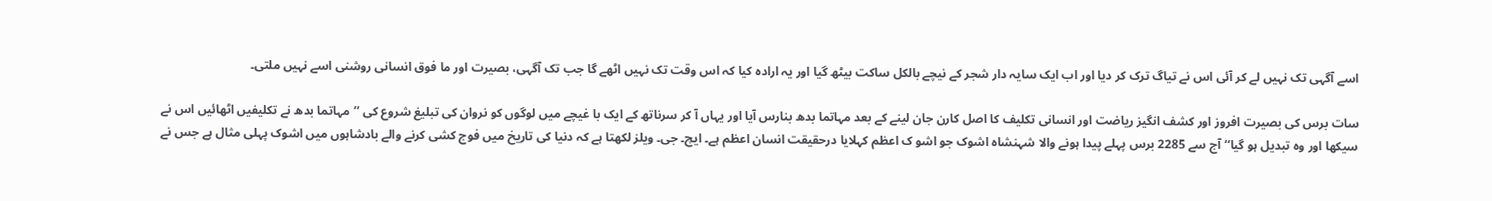اسے آگہی تک نہیں لے کر آئی اس نے تیاگ ترک کر دیا اور اب ایک سایہ دار شجر کے نیچے بالکل ساکت بیٹھ گیا اور یہ ارادہ کیا کہ اس وقت تک نہیں اٹھے گا جب تک آگہی، بصیرت اور ما فوق انسانی روشنی اسے نہیں ملتی۔

سات برس کی بصیرت افروز اور کشف انگیز ریاضت اور انسانی تکلیف کا اصل کارن جان لینے کے بعد مہاتما بدھ بنارس آیا اور یہاں آ کر سرناتھ کے ایک با غیچے میں لوگوں کو نروان کی تبلیغ شروع کی ’’مہاتما بدھ نے تکلیفیں اٹھائیں اس نے سیکھا اور وہ تبدیل ہو گیا‘‘ آج سے 2285 برس پہلے پیدا ہونے والا شہنشاہ اشوک جو اشو ک اعظم کہلایا درحقیقت انسان اعظم ہے۔ ایچ۔ جی۔ ویلز لکھتا ہے کہ دنیا کی تاریخ میں فوج کشی کرنے والے بادشاہوں میں اشوک پہلی مثال ہے جس نے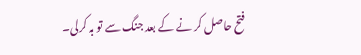فتح حاصل کر نے کے بعد جنگ سے تو بہ کرلی۔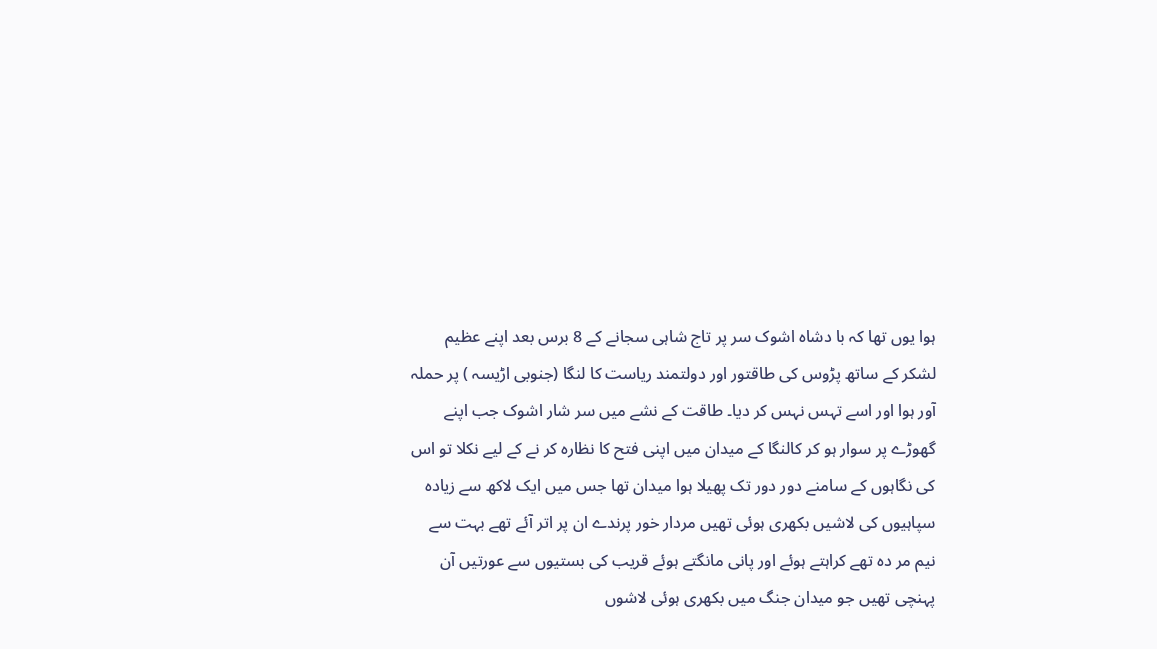ہوا یوں تھا کہ با دشاہ اشوک سر پر تاج شاہی سجانے کے 8 برس بعد اپنے عظیم لشکر کے ساتھ پڑوس کی طاقتور اور دولتمند ریاست کا لنگا (جنوبی اڑیسہ ) پر حملہ آور ہوا اور اسے تہس نہس کر دیا۔ طاقت کے نشے میں سر شار اشوک جب اپنے گھوڑے پر سوار ہو کر کالنگا کے میدان میں اپنی فتح کا نظارہ کر نے کے لیے نکلا تو اس کی نگاہوں کے سامنے دور دور تک پھیلا ہوا میدان تھا جس میں ایک لاکھ سے زیادہ سپاہیوں کی لاشیں بکھری ہوئی تھیں مردار خور پرندے ان پر اتر آئے تھے بہت سے نیم مر دہ تھے کراہتے ہوئے اور پانی مانگتے ہوئے قریب کی بستیوں سے عورتیں آن پہنچی تھیں جو میدان جنگ میں بکھری ہوئی لاشوں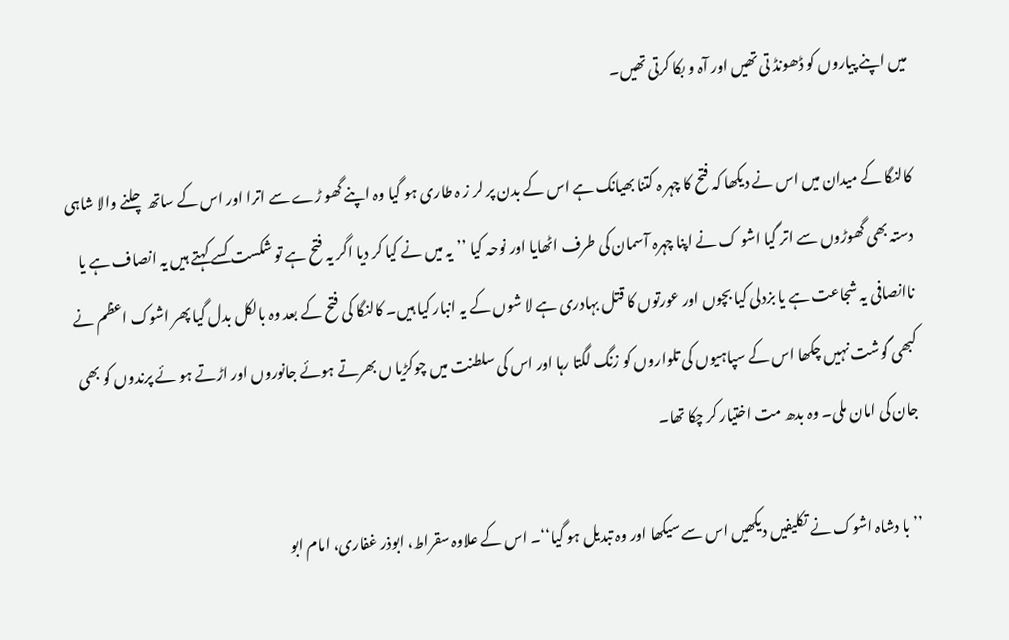میں اپنے پیاروں کو ڈھونڈ تی تھیں اور آہ و بکا کرتی تھیں۔

کالنگا کے میدان میں اس نے دیکھا کہ فتح کا چہر ہ کتنا بھیانک ہے اس کے بدن پر لر ز ہ طاری ہو گیا وہ اپنے گھو ڑے سے اترا اور اس کے ساتھ چلنے والا شاہی دستہ بھی گھوڑوں سے اتر گیا اشو ک نے اپنا چہرہ آسمان کی طرف اٹھایا اور نوحہ کیا ’’یہ میں نے کیا کر دیا اگر یہ فتح ہے تو شکست کسے کہتے ہیں یہ انصاف ہے یا ناانصافی یہ شجاعت ہے یا بزدلی کیا بچوں اور عورتوں کا قتل بہادری ہے لا شوں کے یہ انبار کیا ہیں۔ کالنگا کی فتح کے بعد وہ بالکل بدل گیا پھر اشوک اعظم نے کبھی گوشت نہیں چکھا اس کے سپاہیوں کی تلواروں کو زنگ لگتا رہا اور اس کی سلطنت میں چوکڑیا ں بھرتے ہوئے جانوروں اور اڑتے ہو ئے پرندوں کو بھی جان کی امان ملی۔ وہ بدھ مت اختیار کر چکا تھا۔

’’ با دشاہ اشوک نے تکلیفیں دیکھیں اس سے سیکھا اور وہ تبدیل ہو گیا‘‘۔ اس کے علاوہ سقراط، ابوذر غفاری، امام ابو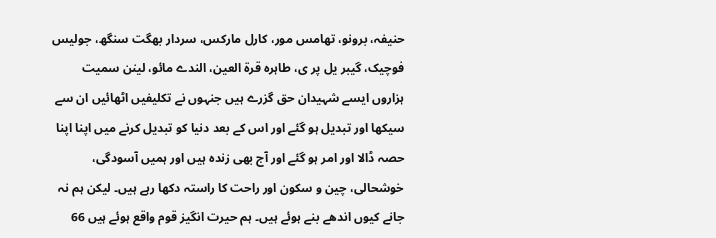حنیفہ، برونو، تھامس مور، کارل مارکس، سردار بھگت سنگھ، جولیس فوچیک، گیبر یل پر ی، طاہرہ قرۃ العین، الندے مائو، لینن سمیت ہزاروں ایسے شہیدان حق گزرے ہیں جنہوں نے تکلیفیں اٹھائیں ان سے سیکھا اور تبدیل ہو گئے اور اس کے بعد دنیا کو تبدیل کرنے میں اپنا اپنا حصہ ڈالا اور امر ہو گئے اور آج بھی زندہ ہیں اور ہمیں آسودگی، خوشحالی، چین و سکون اور راحت کا راستہ دکھا رہے ہیں۔ لیکن ہم نہ جانے کیوں اندھے بنے ہوئے ہیں۔ ہم حیرت انگیز قوم واقع ہوئے ہیں 66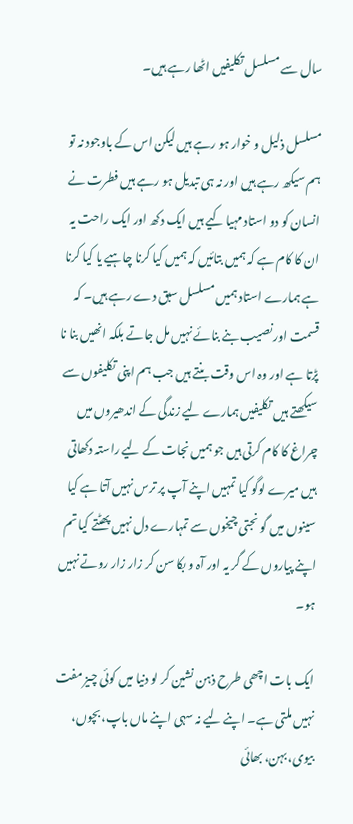سال سے مسلسل تکلیفیں اٹھا رہے ہیں۔

مسلسل ذلیل و خوار ہو رہے ہیں لیکن اس کے باوجود نہ تو ہم سیکھ رہے ہیں اور نہ ہی تبدیل ہو رہے ہیں فطرت نے انسان کو دو استاد مہیا کیے ہیں ایک دکھ اور ایک راحت یہ ان کا کام ہے کہ ہمیں بتائیں کہ ہمیں کیا کرنا چاہیے یا کیا کرنا ہے ہمارے استاد ہمیں مسلسل سبق دے رہے ہیں۔ کہ قسمت اور نصیب بنے بنائے نہیں مل جاتے بلکہ انھیں بنا نا پڑتا ہے اور وہ اس وقت بنتے ہیں جب ہم اپنی تکلیفوں سے سیکھتے ہیں تکلیفیں ہمارے لیے زندگی کے اندھیروں میں چراغ کا کام کرتی ہیں جو ہمیں نجات کے لیے راستہ دکھاتی ہیں میرے لوگو کیا تمہیں اپنے آپ پر ترس نہیں آتا ہے کیا سینوں میں گو نجتی چیخوں سے تمہارے دل نہیں پھٹتے کیا تم اپنے پیاروں کے گر یہ اور آہ و بکا سن کر زار زار روتے نہیں ہو۔

ایک بات اچھی طرح ذہن نشین کر لو دنیا میں کوئی چیز مفت نہیں ملتی ہے۔ اپنے لیے نہ سہی اپنے ماں باپ، بچوں، بیوی، بہن، بھائی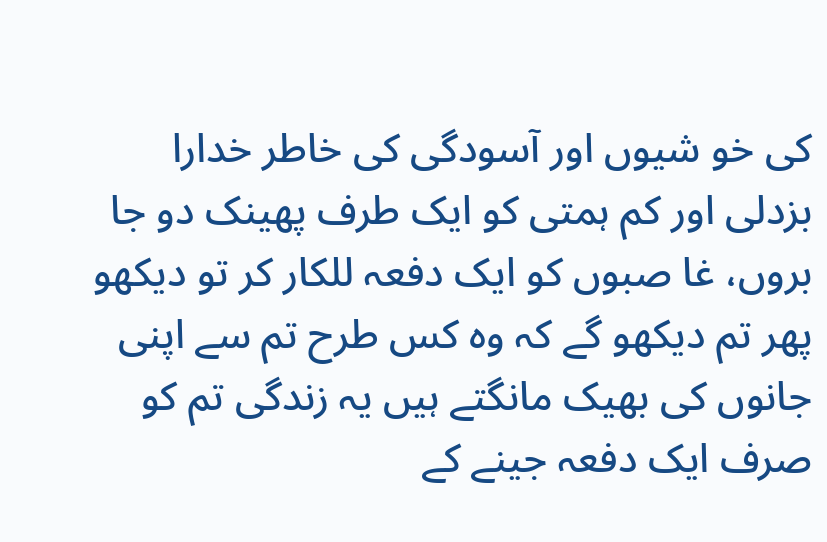کی خو شیوں اور آسودگی کی خاطر خدارا بزدلی اور کم ہمتی کو ایک طرف پھینک دو جا بروں، غا صبوں کو ایک دفعہ للکار کر تو دیکھو پھر تم دیکھو گے کہ وہ کس طرح تم سے اپنی جانوں کی بھیک مانگتے ہیں یہ زندگی تم کو صرف ایک دفعہ جینے کے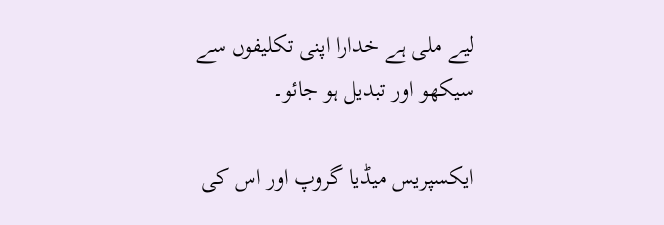لیے ملی ہے خدارا اپنی تکلیفوں سے سیکھو اور تبدیل ہو جائو۔

ایکسپریس میڈیا گروپ اور اس کی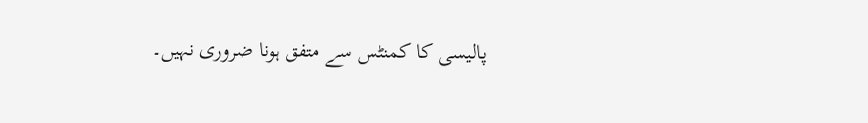پالیسی کا کمنٹس سے متفق ہونا ضروری نہیں۔